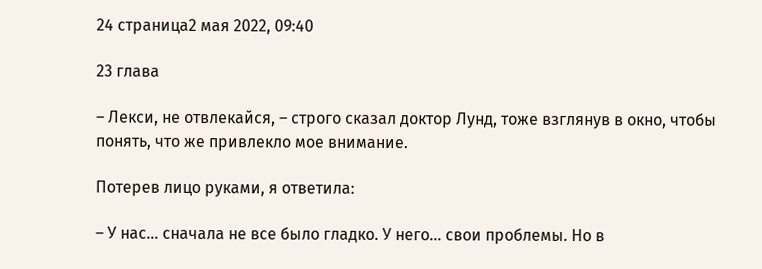24 страница2 мая 2022, 09:40

23 глава

– Лекси, не отвлекайся, – строго сказал доктор Лунд, тоже взглянув в окно, чтобы понять, что же привлекло мое внимание.

Потерев лицо руками, я ответила:

– У нас… сначала не все было гладко. У него… свои проблемы. Но в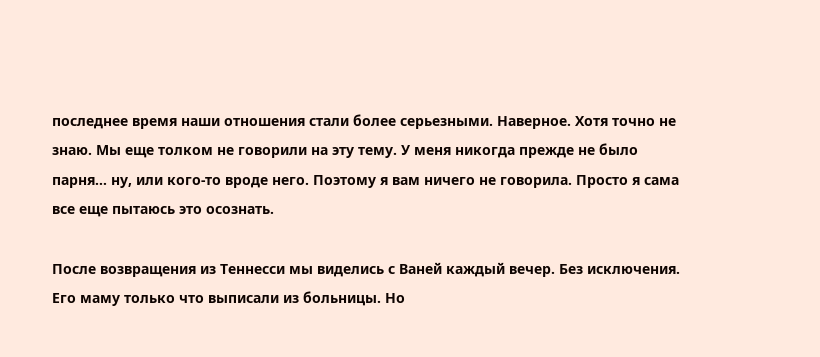последнее время наши отношения стали более серьезными. Наверное. Хотя точно не знаю. Мы еще толком не говорили на эту тему. У меня никогда прежде не было парня… ну, или кого-то вроде него. Поэтому я вам ничего не говорила. Просто я сама все еще пытаюсь это осознать.

После возвращения из Теннесси мы виделись с Ваней каждый вечер. Без исключения. Его маму только что выписали из больницы. Но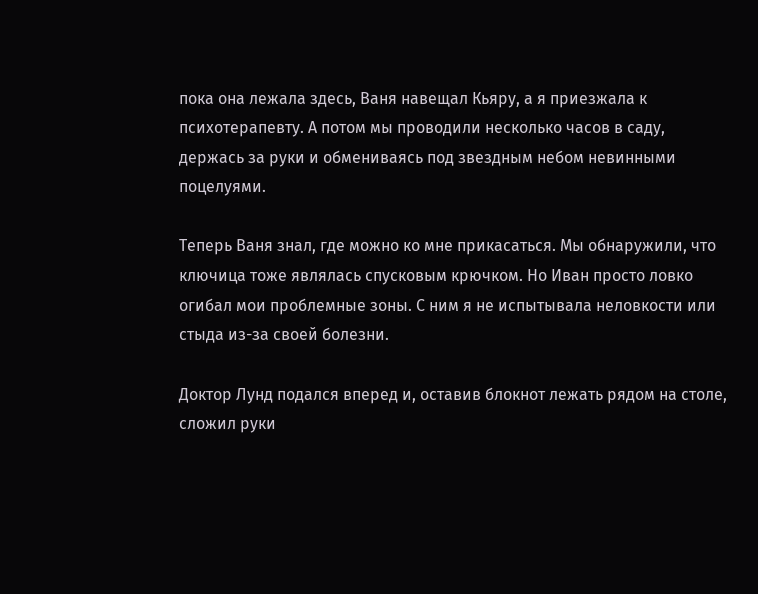пока она лежала здесь, Ваня навещал Кьяру, а я приезжала к психотерапевту. А потом мы проводили несколько часов в саду, держась за руки и обмениваясь под звездным небом невинными поцелуями.

Теперь Ваня знал, где можно ко мне прикасаться. Мы обнаружили, что ключица тоже являлась спусковым крючком. Но Иван просто ловко огибал мои проблемные зоны. С ним я не испытывала неловкости или стыда из-за своей болезни.

Доктор Лунд подался вперед и, оставив блокнот лежать рядом на столе, сложил руки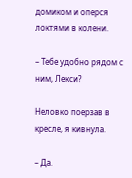домиком и оперся локтями в колени.

– Тебе удобно рядом с ним, Лекси?

Неловко поерзав в кресле, я кивнула.

– Да.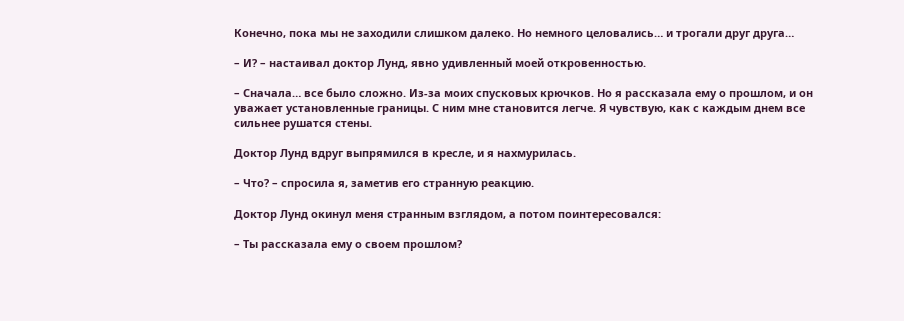Конечно, пока мы не заходили слишком далеко. Но немного целовались… и трогали друг друга…

– И? – настаивал доктор Лунд, явно удивленный моей откровенностью.

– Сначала… все было сложно. Из-за моих спусковых крючков. Но я рассказала ему о прошлом, и он уважает установленные границы. С ним мне становится легче. Я чувствую, как с каждым днем все сильнее рушатся стены.

Доктор Лунд вдруг выпрямился в кресле, и я нахмурилась.

– Что? – спросила я, заметив его странную реакцию.

Доктор Лунд окинул меня странным взглядом, а потом поинтересовался:

– Ты рассказала ему о своем прошлом?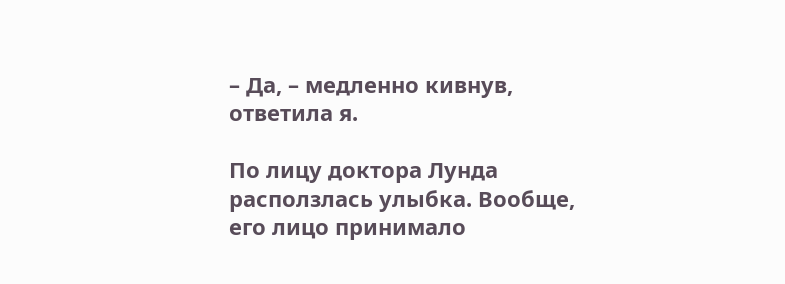– Да, – медленно кивнув, ответила я.

По лицу доктора Лунда расползлась улыбка. Вообще, его лицо принимало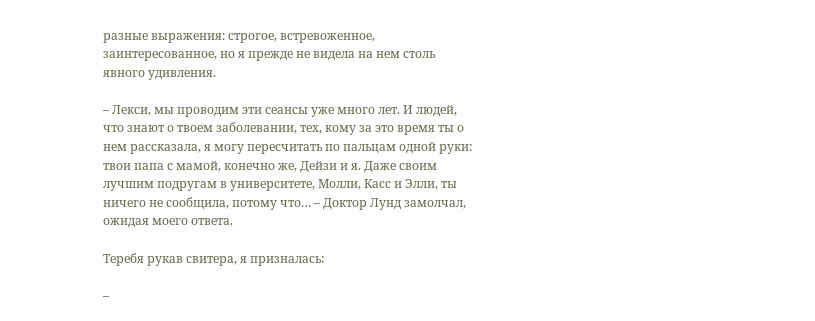разные выражения: строгое, встревоженное, заинтересованное, но я прежде не видела на нем столь явного удивления.

– Лекси, мы проводим эти сеансы уже много лет. И людей, что знают о твоем заболевании, тех, кому за это время ты о нем рассказала, я могу пересчитать по пальцам одной руки: твои папа с мамой, конечно же, Дейзи и я. Даже своим лучшим подругам в университете, Молли, Касс и Элли, ты ничего не сообщила, потому что… – Доктор Лунд замолчал, ожидая моего ответа.

Теребя рукав свитера, я призналась:

–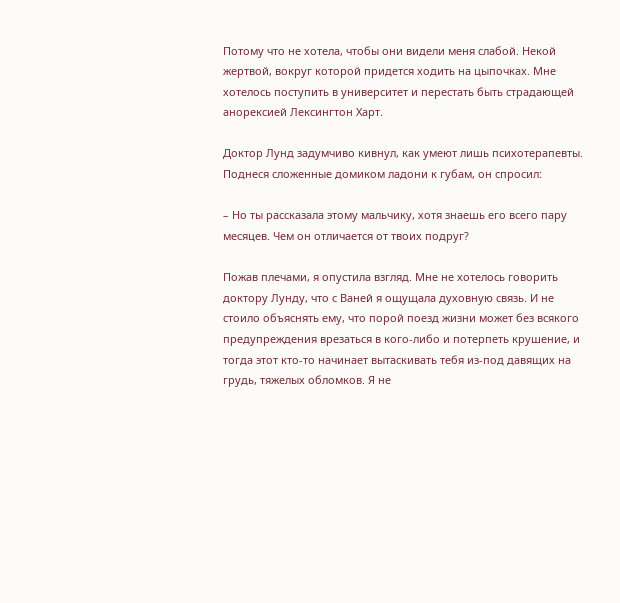Потому что не хотела, чтобы они видели меня слабой. Некой жертвой, вокруг которой придется ходить на цыпочках. Мне хотелось поступить в университет и перестать быть страдающей анорексией Лексингтон Харт.

Доктор Лунд задумчиво кивнул, как умеют лишь психотерапевты. Поднеся сложенные домиком ладони к губам, он спросил:

– Но ты рассказала этому мальчику, хотя знаешь его всего пару месяцев. Чем он отличается от твоих подруг?

Пожав плечами, я опустила взгляд. Мне не хотелось говорить доктору Лунду, что с Ваней я ощущала духовную связь. И не стоило объяснять ему, что порой поезд жизни может без всякого предупреждения врезаться в кого-либо и потерпеть крушение, и тогда этот кто-то начинает вытаскивать тебя из-под давящих на грудь, тяжелых обломков. Я не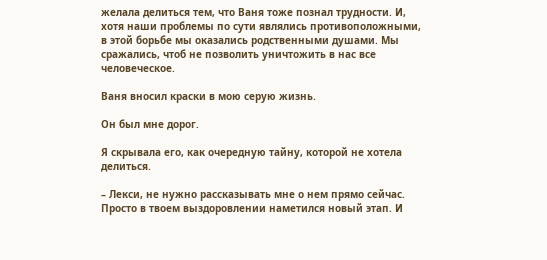желала делиться тем, что Ваня тоже познал трудности. И, хотя наши проблемы по сути являлись противоположными, в этой борьбе мы оказались родственными душами. Мы сражались, чтоб не позволить уничтожить в нас все человеческое.

Ваня вносил краски в мою серую жизнь.

Он был мне дорог.

Я скрывала его, как очередную тайну, которой не хотела делиться.

– Лекси, не нужно рассказывать мне о нем прямо сейчас. Просто в твоем выздоровлении наметился новый этап. И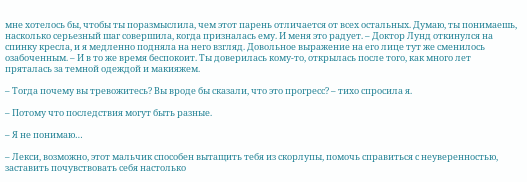мне хотелось бы, чтобы ты поразмыслила, чем этот парень отличается от всех остальных. Думаю, ты понимаешь, насколько серьезный шаг совершила, когда призналась ему. И меня это радует. – Доктор Лунд откинулся на спинку кресла, и я медленно подняла на него взгляд. Довольное выражение на его лице тут же сменилось озабоченным. – И в то же время беспокоит. Ты доверилась кому-то, открылась после того, как много лет пряталась за темной одеждой и макияжем.

– Тогда почему вы тревожитесь? Вы вроде бы сказали, что это прогресс? – тихо спросила я.

– Потому что последствия могут быть разные.

– Я не понимаю…

– Лекси, возможно, этот мальчик способен вытащить тебя из скорлупы, помочь справиться с неуверенностью, заставить почувствовать себя настолько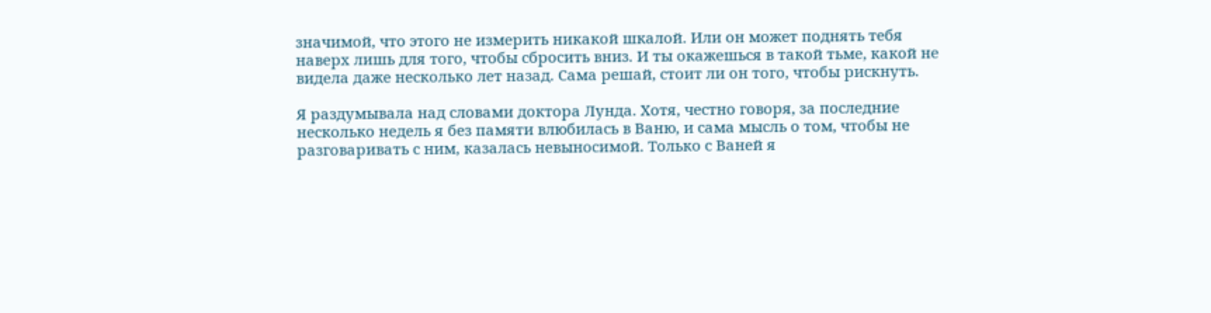значимой, что этого не измерить никакой шкалой. Или он может поднять тебя наверх лишь для того, чтобы сбросить вниз. И ты окажешься в такой тьме, какой не видела даже несколько лет назад. Сама решай, стоит ли он того, чтобы рискнуть.

Я раздумывала над словами доктора Лунда. Хотя, честно говоря, за последние несколько недель я без памяти влюбилась в Ваню, и сама мысль о том, чтобы не разговаривать с ним, казалась невыносимой. Только с Ваней я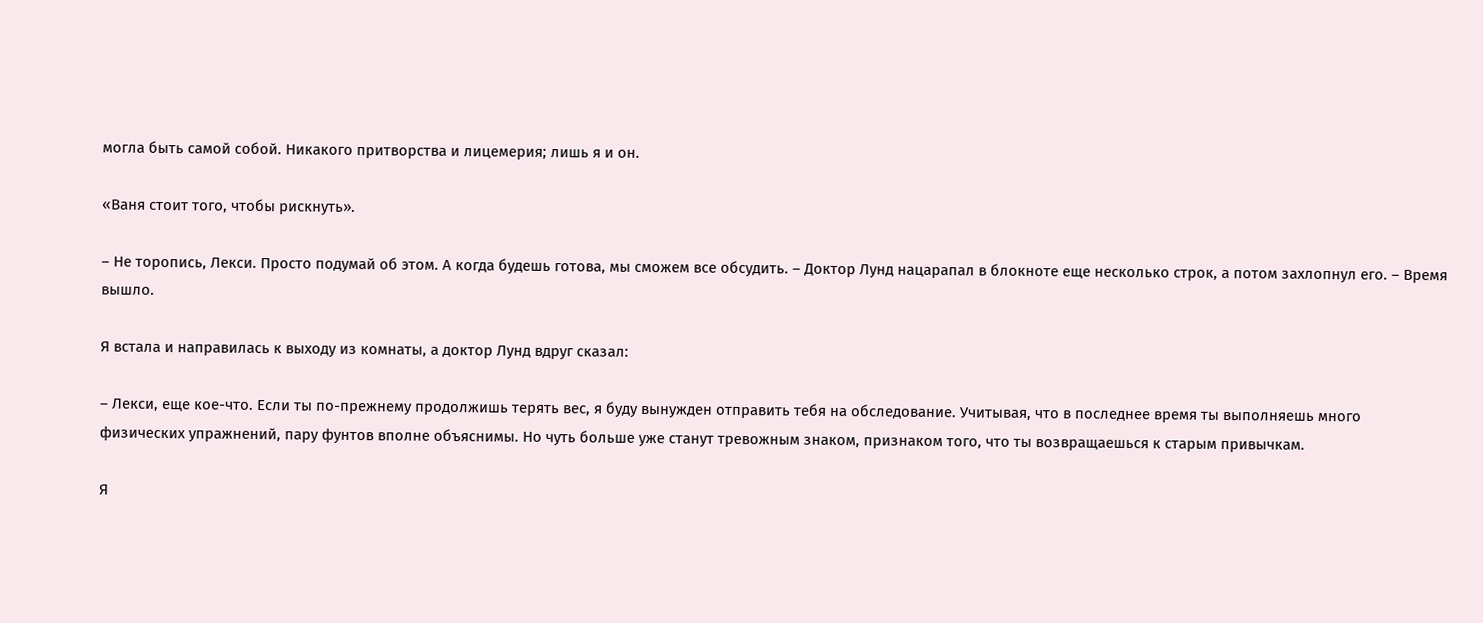могла быть самой собой. Никакого притворства и лицемерия; лишь я и он.

«Ваня стоит того, чтобы рискнуть».

– Не торопись, Лекси. Просто подумай об этом. А когда будешь готова, мы сможем все обсудить. – Доктор Лунд нацарапал в блокноте еще несколько строк, а потом захлопнул его. – Время вышло.

Я встала и направилась к выходу из комнаты, а доктор Лунд вдруг сказал:

– Лекси, еще кое-что. Если ты по-прежнему продолжишь терять вес, я буду вынужден отправить тебя на обследование. Учитывая, что в последнее время ты выполняешь много физических упражнений, пару фунтов вполне объяснимы. Но чуть больше уже станут тревожным знаком, признаком того, что ты возвращаешься к старым привычкам.

Я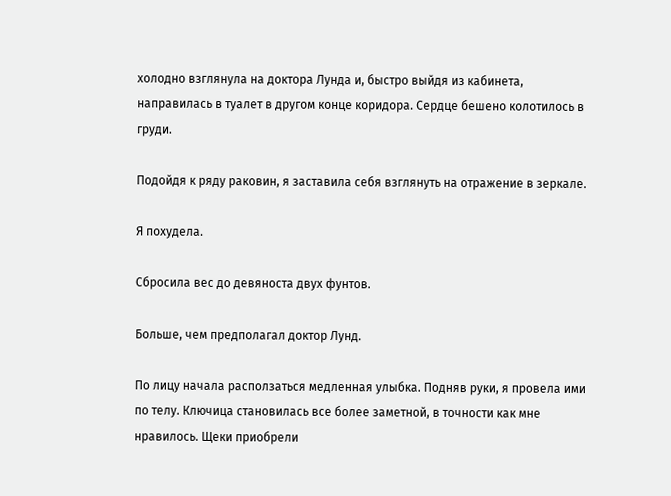холодно взглянула на доктора Лунда и, быстро выйдя из кабинета, направилась в туалет в другом конце коридора. Сердце бешено колотилось в груди.

Подойдя к ряду раковин, я заставила себя взглянуть на отражение в зеркале.

Я похудела.

Сбросила вес до девяноста двух фунтов.

Больше, чем предполагал доктор Лунд.

По лицу начала расползаться медленная улыбка. Подняв руки, я провела ими по телу. Ключица становилась все более заметной, в точности как мне нравилось. Щеки приобрели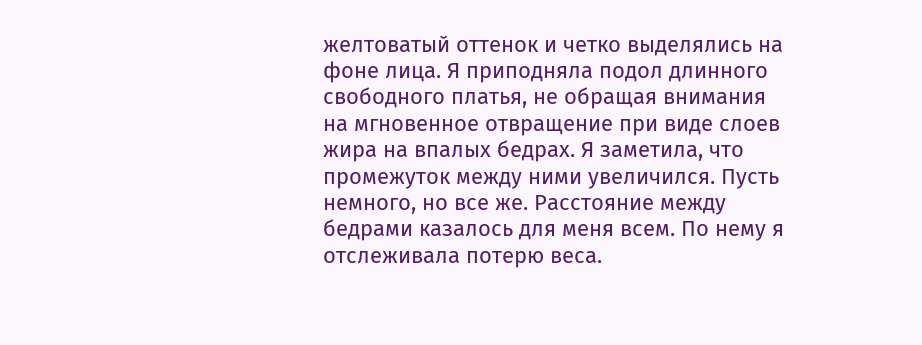желтоватый оттенок и четко выделялись на фоне лица. Я приподняла подол длинного свободного платья, не обращая внимания на мгновенное отвращение при виде слоев жира на впалых бедрах. Я заметила, что промежуток между ними увеличился. Пусть немного, но все же. Расстояние между бедрами казалось для меня всем. По нему я отслеживала потерю веса.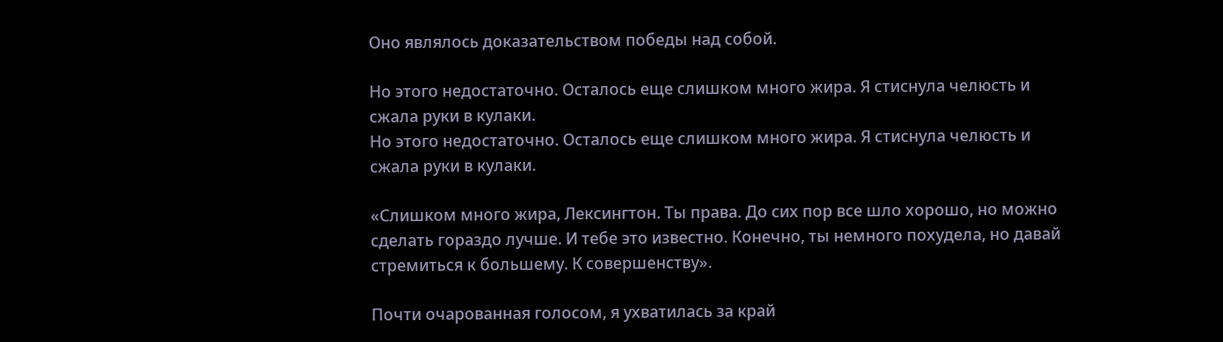Оно являлось доказательством победы над собой.

Но этого недостаточно. Осталось еще слишком много жира. Я стиснула челюсть и сжала руки в кулаки.
Но этого недостаточно. Осталось еще слишком много жира. Я стиснула челюсть и сжала руки в кулаки.

«Слишком много жира, Лексингтон. Ты права. До сих пор все шло хорошо, но можно сделать гораздо лучше. И тебе это известно. Конечно, ты немного похудела, но давай стремиться к большему. К совершенству».

Почти очарованная голосом, я ухватилась за край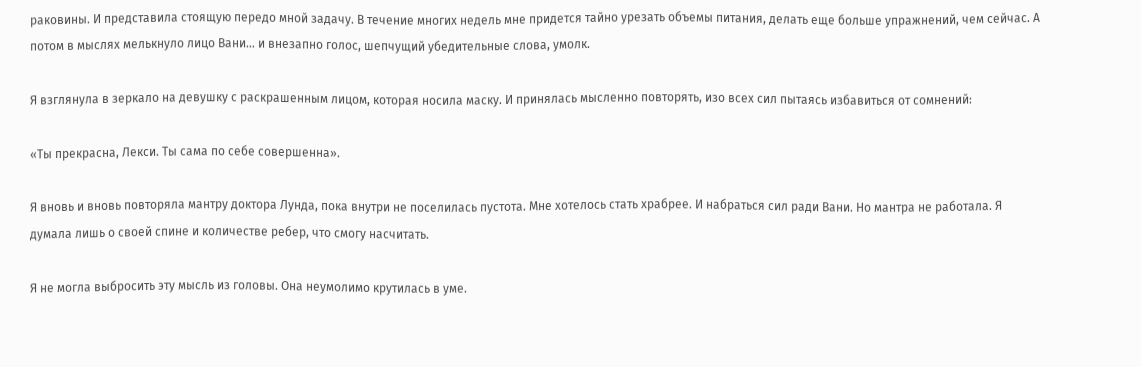раковины. И представила стоящую передо мной задачу. В течение многих недель мне придется тайно урезать объемы питания, делать еще больше упражнений, чем сейчас. А потом в мыслях мелькнуло лицо Вани… и внезапно голос, шепчущий убедительные слова, умолк.

Я взглянула в зеркало на девушку с раскрашенным лицом, которая носила маску. И принялась мысленно повторять, изо всех сил пытаясь избавиться от сомнений:

«Ты прекрасна, Лекси. Ты сама по себе совершенна».

Я вновь и вновь повторяла мантру доктора Лунда, пока внутри не поселилась пустота. Мне хотелось стать храбрее. И набраться сил ради Вани. Но мантра не работала. Я думала лишь о своей спине и количестве ребер, что смогу насчитать.

Я не могла выбросить эту мысль из головы. Она неумолимо крутилась в уме.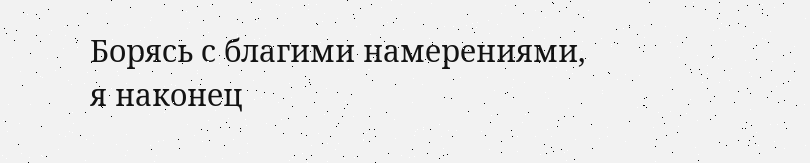Борясь с благими намерениями, я наконец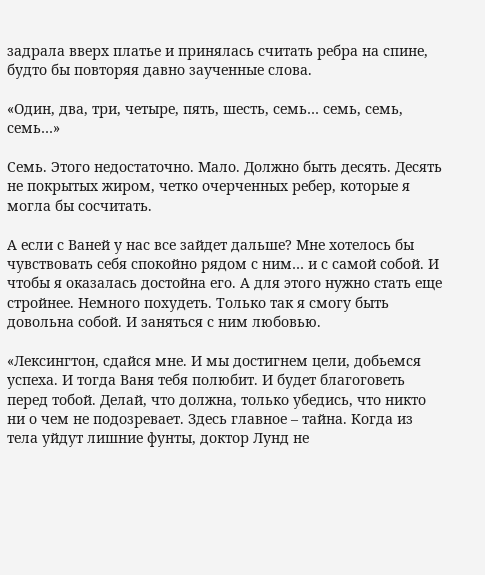задрала вверх платье и принялась считать ребра на спине, будто бы повторяя давно заученные слова.

«Один, два, три, четыре, пять, шесть, семь… семь, семь, семь…»

Семь. Этого недостаточно. Мало. Должно быть десять. Десять не покрытых жиром, четко очерченных ребер, которые я могла бы сосчитать.

А если с Ваней у нас все зайдет дальше? Мне хотелось бы чувствовать себя спокойно рядом с ним… и с самой собой. И чтобы я оказалась достойна его. А для этого нужно стать еще стройнее. Немного похудеть. Только так я смогу быть довольна собой. И заняться с ним любовью.

«Лексингтон, сдайся мне. И мы достигнем цели, добьемся успеха. И тогда Ваня тебя полюбит. И будет благоговеть перед тобой. Делай, что должна, только убедись, что никто ни о чем не подозревает. Здесь главное – тайна. Когда из тела уйдут лишние фунты, доктор Лунд не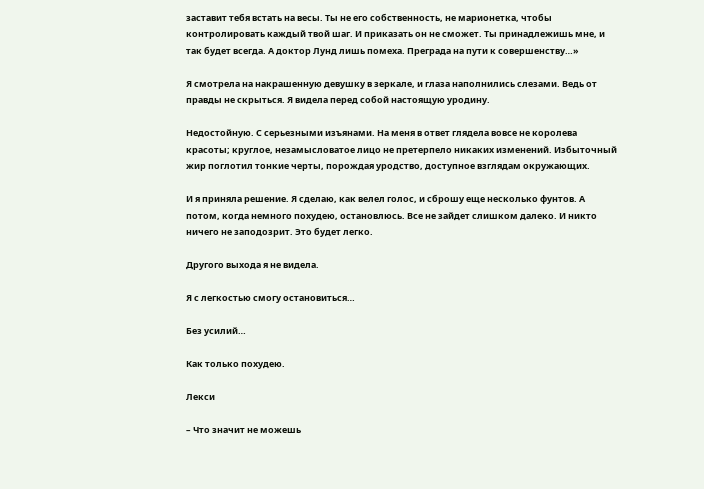заставит тебя встать на весы. Ты не его собственность, не марионетка, чтобы контролировать каждый твой шаг. И приказать он не сможет. Ты принадлежишь мне, и так будет всегда. А доктор Лунд лишь помеха. Преграда на пути к совершенству…»

Я смотрела на накрашенную девушку в зеркале, и глаза наполнились слезами. Ведь от правды не скрыться. Я видела перед собой настоящую уродину.

Недостойную. С серьезными изъянами. На меня в ответ глядела вовсе не королева красоты; круглое, незамысловатое лицо не претерпело никаких изменений. Избыточный жир поглотил тонкие черты, порождая уродство, доступное взглядам окружающих.

И я приняла решение. Я сделаю, как велел голос, и сброшу еще несколько фунтов. А потом, когда немного похудею, остановлюсь. Все не зайдет слишком далеко. И никто ничего не заподозрит. Это будет легко.

Другого выхода я не видела.

Я с легкостью смогу остановиться…

Без усилий…

Как только похудею.

Лекси

– Что значит не можешь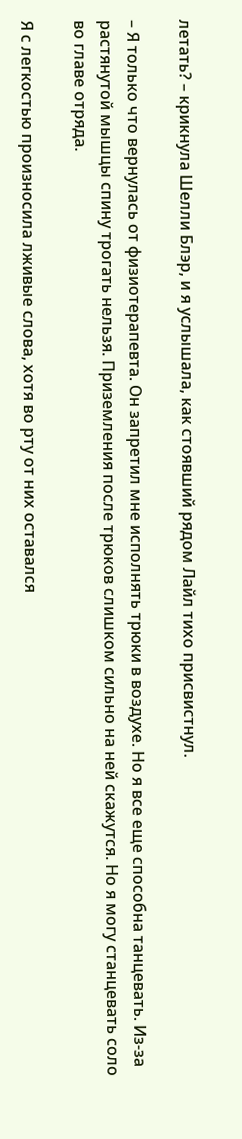летать? – крикнула Шелли Блэр, и я услышала, как стоявший рядом Лайл тихо присвистнул.

– Я только что вернулась от физиотерапевта. Он запретил мне исполнять трюки в воздухе. Но я все еще способна танцевать. Из-за растянутой мышцы спину трогать нельзя. Приземления после трюков слишком сильно на ней скажутся. Но я могу станцевать соло во главе отряда.

Я с легкостью произносила лживые слова, хотя во рту от них оставался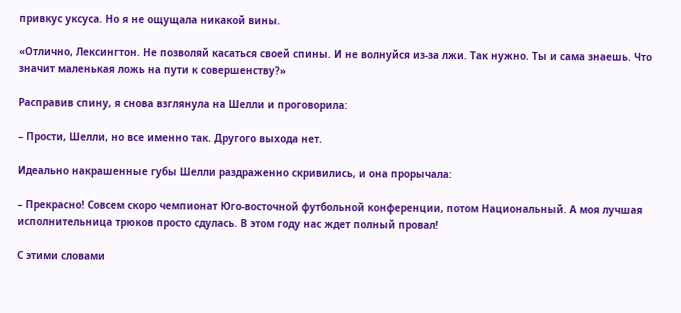привкус уксуса. Но я не ощущала никакой вины.

«Отлично, Лексингтон. Не позволяй касаться своей спины. И не волнуйся из-за лжи. Так нужно. Ты и сама знаешь. Что значит маленькая ложь на пути к совершенству?»

Расправив спину, я снова взглянула на Шелли и проговорила:

– Прости, Шелли, но все именно так. Другого выхода нет.

Идеально накрашенные губы Шелли раздраженно скривились, и она прорычала:

– Прекрасно! Совсем скоро чемпионат Юго-восточной футбольной конференции, потом Национальный. А моя лучшая исполнительница трюков просто сдулась. В этом году нас ждет полный провал!

С этими словами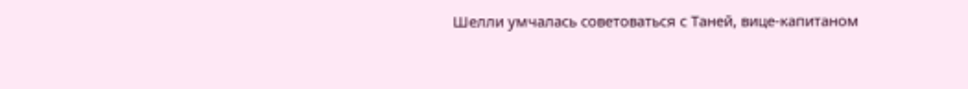Шелли умчалась советоваться с Таней, вице-капитаном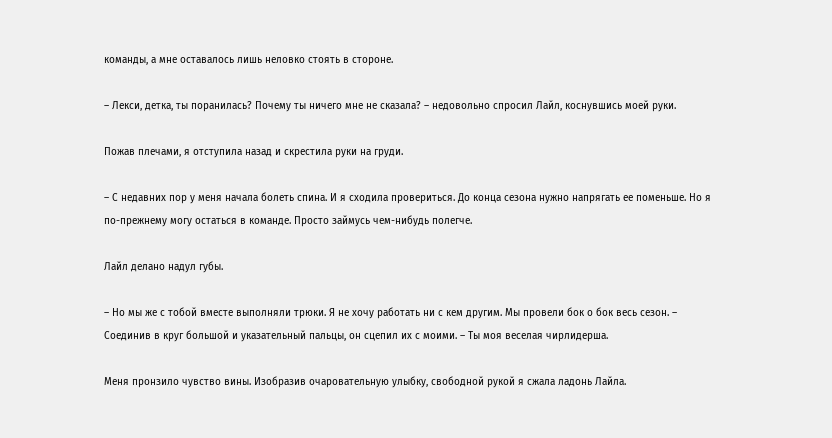команды, а мне оставалось лишь неловко стоять в стороне.

– Лекси, детка, ты поранилась? Почему ты ничего мне не сказала? – недовольно спросил Лайл, коснувшись моей руки.

Пожав плечами, я отступила назад и скрестила руки на груди.

– С недавних пор у меня начала болеть спина. И я сходила провериться. До конца сезона нужно напрягать ее поменьше. Но я по-прежнему могу остаться в команде. Просто займусь чем-нибудь полегче.

Лайл делано надул губы.

– Но мы же с тобой вместе выполняли трюки. Я не хочу работать ни с кем другим. Мы провели бок о бок весь сезон. – Соединив в круг большой и указательный пальцы, он сцепил их с моими. – Ты моя веселая чирлидерша.

Меня пронзило чувство вины. Изобразив очаровательную улыбку, свободной рукой я сжала ладонь Лайла.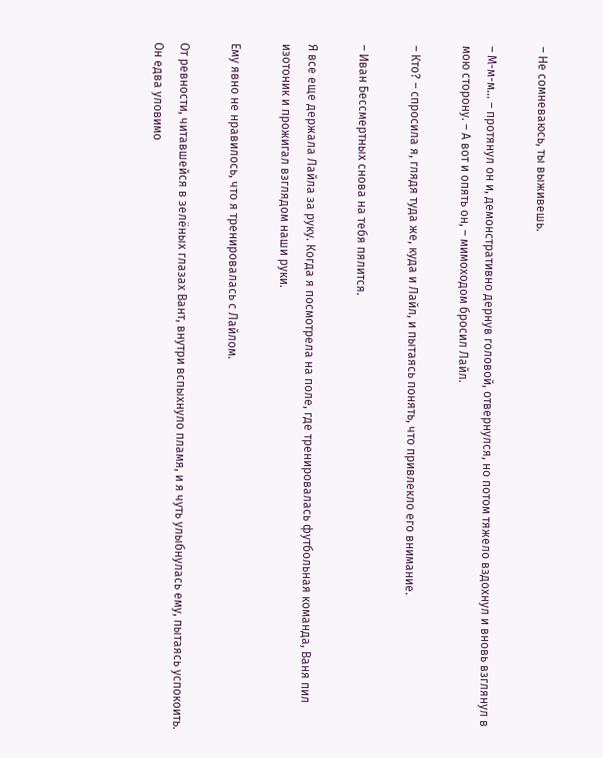– Не сомневаюсь, ты выживешь.

– М-м-м… – протянул он и, демонстративно дернув головой, отвернулся, но потом тяжело вздохнул и вновь взглянул в мою сторону. – А вот и опять он, – мимоходом бросил Лайл.

– Кто? – спросила я, глядя туда же, куда и Лайл, и пытаясь понять, что привлекло его внимание.

– Иван Бессмертных снова на тебя пялится.

Я все еще держала Лайла за руку. Когда я посмотрела на поле, где тренировалась футбольная команда, Ваня пил изотоник и прожигал взглядом наши руки.

Ему явно не нравилось, что я тренировалась с Лайлом.

От ревности, читавшейся в зелёных глазах Вант, внутри вспыхнуло пламя, и я чуть улыбнулась ему, пытаясь успокоить. Он едва уловимо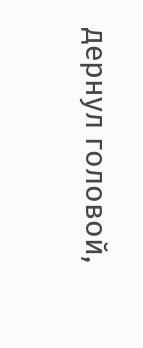дернул головой,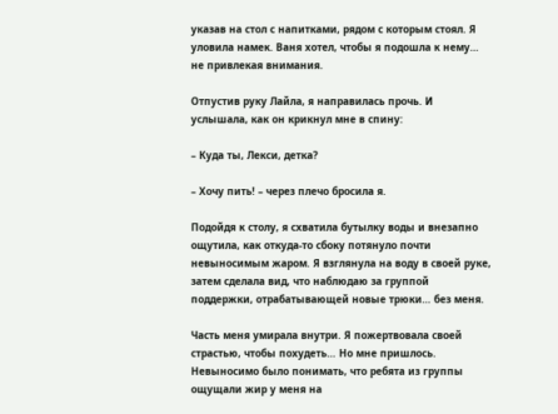указав на стол с напитками, рядом с которым стоял. Я уловила намек. Ваня хотел, чтобы я подошла к нему… не привлекая внимания.

Отпустив руку Лайла, я направилась прочь. И услышала, как он крикнул мне в спину:

– Куда ты, Лекси, детка?

– Хочу пить! – через плечо бросила я.

Подойдя к столу, я схватила бутылку воды и внезапно ощутила, как откуда-то сбоку потянуло почти невыносимым жаром. Я взглянула на воду в своей руке, затем сделала вид, что наблюдаю за группой поддержки, отрабатывающей новые трюки… без меня.

Часть меня умирала внутри. Я пожертвовала своей страстью, чтобы похудеть… Но мне пришлось. Невыносимо было понимать, что ребята из группы ощущали жир у меня на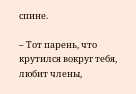спине.

– Тот парень, что крутился вокруг тебя, любит члены,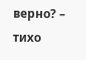верно? – тихо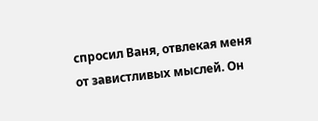спросил Ваня, отвлекая меня от завистливых мыслей. Он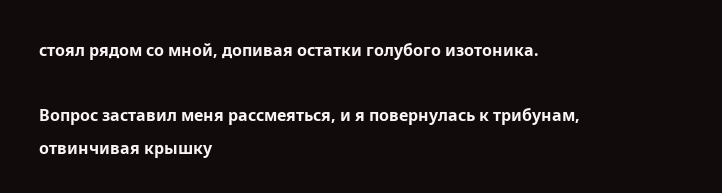стоял рядом со мной, допивая остатки голубого изотоника.

Вопрос заставил меня рассмеяться, и я повернулась к трибунам, отвинчивая крышку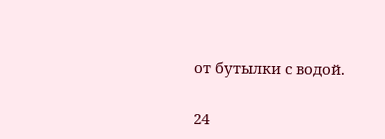от бутылки с водой.

24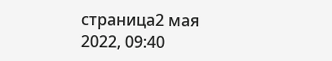страница2 мая 2022, 09:40